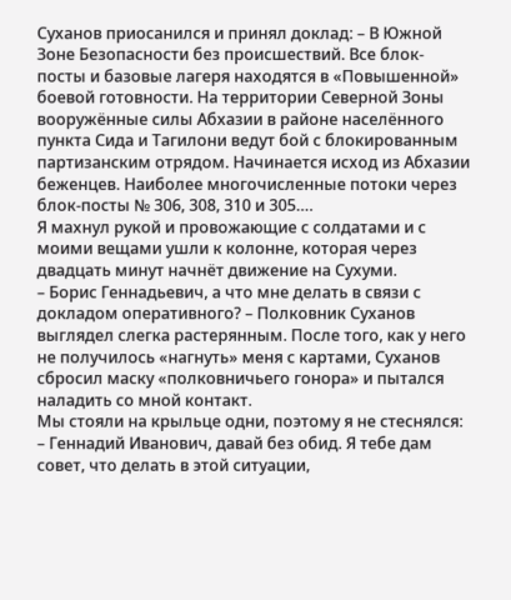Суханов приосанился и принял доклад: – В Южной Зоне Безопасности без происшествий. Все блок-посты и базовые лагеря находятся в «Повышенной» боевой готовности. На территории Северной Зоны вооружённые силы Абхазии в районе населённого пункта Сида и Тагилони ведут бой с блокированным партизанским отрядом. Начинается исход из Абхазии беженцев. Наиболее многочисленные потоки через блок-посты № 306, 308, 310 и 305….
Я махнул рукой и провожающие с солдатами и с моими вещами ушли к колонне, которая через двадцать минут начнёт движение на Сухуми.
– Борис Геннадьевич, а что мне делать в связи с докладом оперативного? – Полковник Суханов выглядел слегка растерянным. После того, как у него не получилось «нагнуть» меня с картами, Суханов сбросил маску «полковничьего гонора» и пытался наладить со мной контакт.
Мы стояли на крыльце одни, поэтому я не стеснялся: – Геннадий Иванович, давай без обид. Я тебе дам совет, что делать в этой ситуации,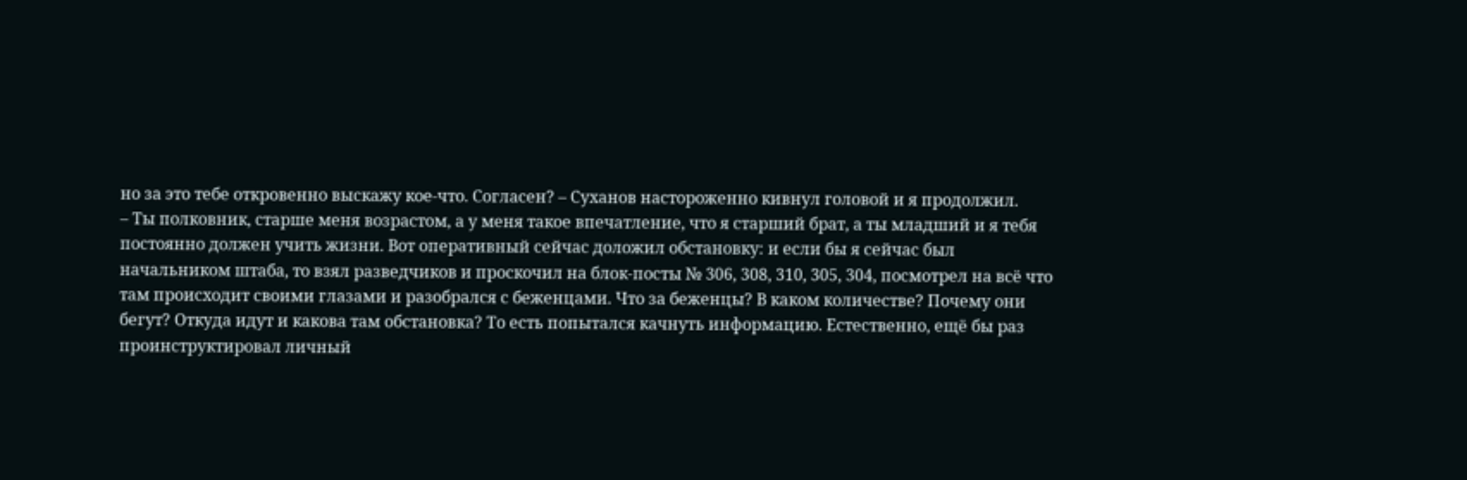но за это тебе откровенно выскажу кое-что. Согласен? – Суханов настороженно кивнул головой и я продолжил.
– Ты полковник, старше меня возрастом, а у меня такое впечатление, что я старший брат, а ты младший и я тебя постоянно должен учить жизни. Вот оперативный сейчас доложил обстановку: и если бы я сейчас был начальником штаба, то взял разведчиков и проскочил на блок-посты № 306, 308, 310, 305, 304, посмотрел на всё что там происходит своими глазами и разобрался с беженцами. Что за беженцы? В каком количестве? Почему они бегут? Откуда идут и какова там обстановка? То есть попытался качнуть информацию. Естественно, ещё бы раз проинструктировал личный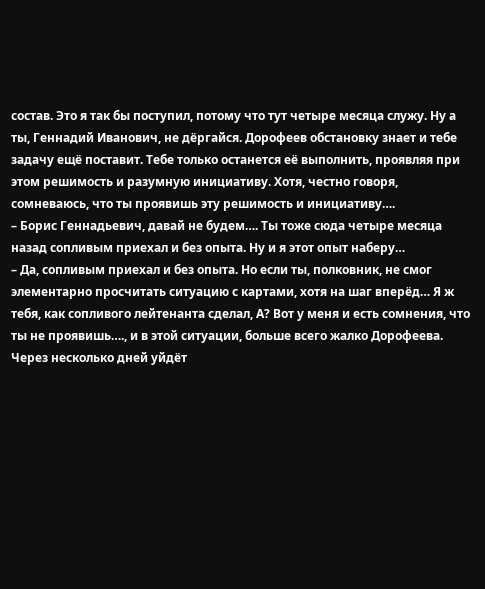состав. Это я так бы поступил, потому что тут четыре месяца служу. Ну а ты, Геннадий Иванович, не дёргайся. Дорофеев обстановку знает и тебе задачу ещё поставит. Тебе только останется её выполнить, проявляя при этом решимость и разумную инициативу. Хотя, честно говоря, сомневаюсь, что ты проявишь эту решимость и инициативу….
– Борис Геннадьевич, давай не будем…. Ты тоже сюда четыре месяца назад сопливым приехал и без опыта. Ну и я этот опыт наберу…
– Да, сопливым приехал и без опыта. Но если ты, полковник, не смог элементарно просчитать ситуацию с картами, хотя на шаг вперёд… Я ж тебя, как сопливого лейтенанта сделал, А? Вот у меня и есть сомнения, что ты не проявишь…., и в этой ситуации, больше всего жалко Дорофеева. Через несколько дней уйдёт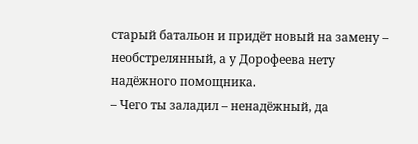старый батальон и придёт новый на замену – необстрелянный, а у Дорофеева нету надёжного помощника.
– Чего ты заладил – ненадёжный, да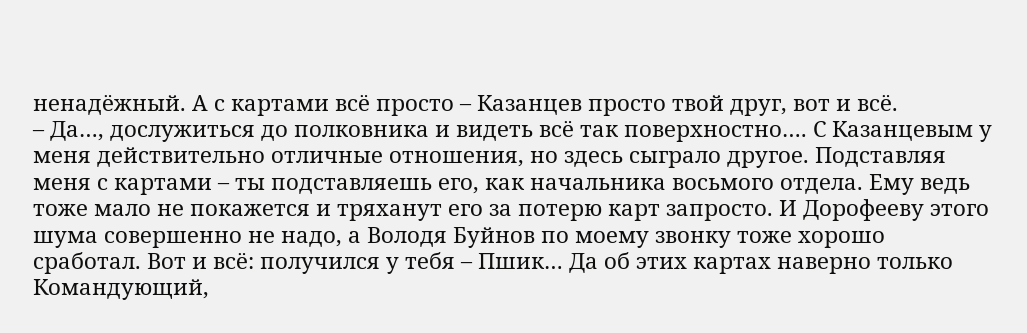ненадёжный. А с картами всё просто – Казанцев просто твой друг, вот и всё.
– Да…, дослужиться до полковника и видеть всё так поверхностно…. С Казанцевым у меня действительно отличные отношения, но здесь сыграло другое. Подставляя меня с картами – ты подставляешь его, как начальника восьмого отдела. Ему ведь тоже мало не покажется и тряханут его за потерю карт запросто. И Дорофееву этого шума совершенно не надо, а Володя Буйнов по моему звонку тоже хорошо сработал. Вот и всё: получился у тебя – Пшик… Да об этих картах наверно только Командующий,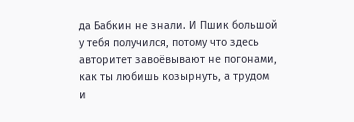да Бабкин не знали. И Пшик большой у тебя получился, потому что здесь авторитет завоёвывают не погонами, как ты любишь козырнуть, а трудом и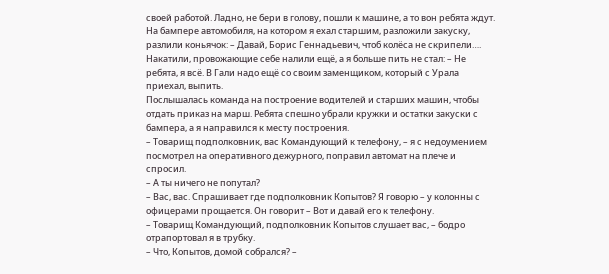своей работой. Ладно, не бери в голову, пошли к машине, а то вон ребята ждут.
На бампере автомобиля, на котором я ехал старшим, разложили закуску, разлили коньячок: – Давай, Борис Геннадьевич, чтоб колёса не скрипели….
Накатили, провожающие себе налили ещё, а я больше пить не стал: – Не ребята, я всё. В Гали надо ещё со своим заменщиком, который с Урала приехал, выпить.
Послышалась команда на построение водителей и старших машин, чтобы отдать приказ на марш. Ребята спешно убрали кружки и остатки закуски с бампера, а я направился к месту построения.
– Товарищ подполковник, вас Командующий к телефону, – я с недоумением посмотрел на оперативного дежурного, поправил автомат на плече и спросил.
– А ты ничего не попутал?
– Вас, вас. Спрашивает где подполковник Копытов? Я говорю – у колонны с офицерами прощается. Он говорит – Вот и давай его к телефону.
– Товарищ Командующий, подполковник Копытов слушает вас, – бодро отрапортовал я в трубку.
– Что, Копытов, домой собрался? –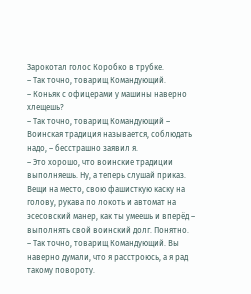Зарокотал голос Коробко в трубке.
– Так точно, товарищ Командующий.
– Коньяк с офицерами у машины наверно хлещешь?
– Так точно, товарищ Командующий – Воинская традиция называется, соблюдать надо, – бесстрашно заявил я.
– Это хорошо, что воинские традиции выполняешь. Ну, а теперь слушай приказ. Вещи на место, свою фашисткую каску на голову, рукава по локоть и автомат на эсесовский манер, как ты умеешь и вперёд – выполнять свой воинский долг. Понятно.
– Так точно, товарищ Командующий. Вы наверно думали, что я расстроюсь, а я рад такому повороту.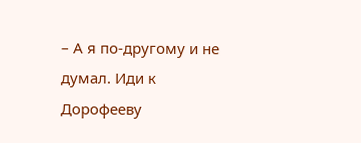– А я по-другому и не думал. Иди к Дорофееву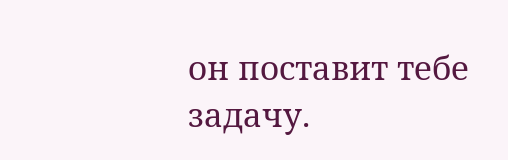он поставит тебе задачу.